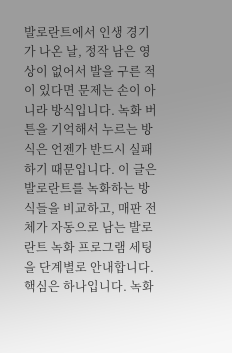발로란트에서 인생 경기가 나온 날, 정작 남은 영상이 없어서 발을 구른 적이 있다면 문제는 손이 아니라 방식입니다. 녹화 버튼을 기억해서 누르는 방식은 언젠가 반드시 실패하기 때문입니다. 이 글은 발로란트를 녹화하는 방식들을 비교하고, 매판 전체가 자동으로 남는 발로란트 녹화 프로그램 세팅을 단계별로 안내합니다. 핵심은 하나입니다. 녹화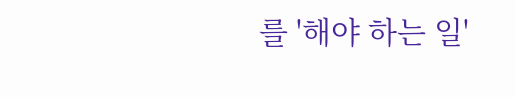를 '해야 하는 일'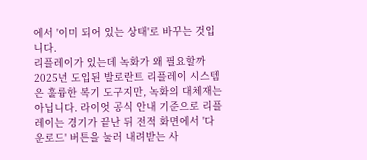에서 '이미 되어 있는 상태'로 바꾸는 것입니다.
리플레이가 있는데 녹화가 왜 필요할까
2025년 도입된 발로란트 리플레이 시스템은 훌륭한 복기 도구지만, 녹화의 대체재는 아닙니다. 라이엇 공식 안내 기준으로 리플레이는 경기가 끝난 뒤 전적 화면에서 '다운로드' 버튼을 눌러 내려받는 사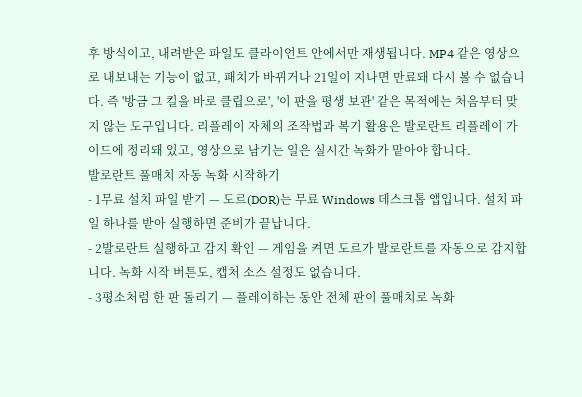후 방식이고, 내려받은 파일도 클라이언트 안에서만 재생됩니다. MP4 같은 영상으로 내보내는 기능이 없고, 패치가 바뀌거나 21일이 지나면 만료돼 다시 볼 수 없습니다. 즉 '방금 그 킬을 바로 클립으로', '이 판을 평생 보관' 같은 목적에는 처음부터 맞지 않는 도구입니다. 리플레이 자체의 조작법과 복기 활용은 발로란트 리플레이 가이드에 정리돼 있고, 영상으로 남기는 일은 실시간 녹화가 맡아야 합니다.
발로란트 풀매치 자동 녹화 시작하기
- 1무료 설치 파일 받기 — 도르(DOR)는 무료 Windows 데스크톱 앱입니다. 설치 파일 하나를 받아 실행하면 준비가 끝납니다.
- 2발로란트 실행하고 감지 확인 — 게임을 켜면 도르가 발로란트를 자동으로 감지합니다. 녹화 시작 버튼도, 캡처 소스 설정도 없습니다.
- 3평소처럼 한 판 돌리기 — 플레이하는 동안 전체 판이 풀매치로 녹화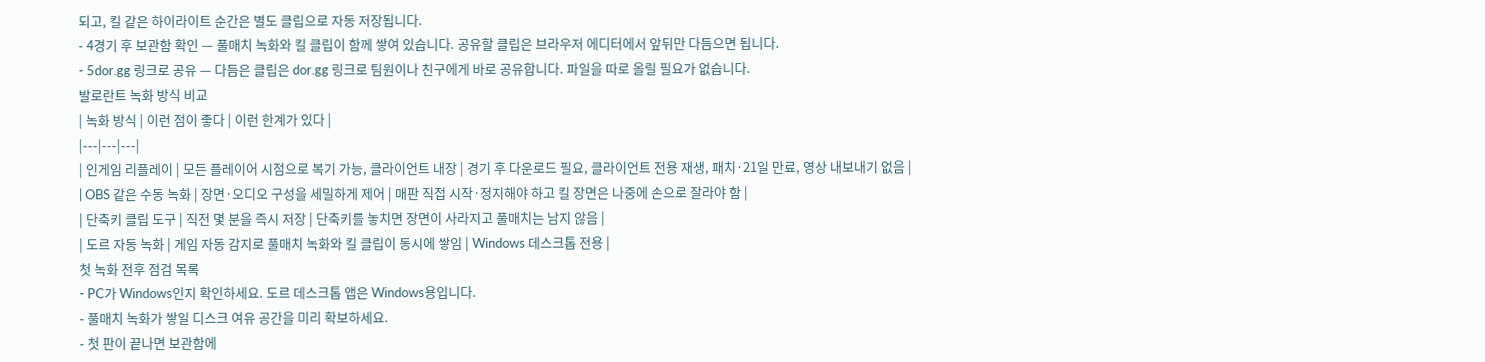되고, 킬 같은 하이라이트 순간은 별도 클립으로 자동 저장됩니다.
- 4경기 후 보관함 확인 — 풀매치 녹화와 킬 클립이 함께 쌓여 있습니다. 공유할 클립은 브라우저 에디터에서 앞뒤만 다듬으면 됩니다.
- 5dor.gg 링크로 공유 — 다듬은 클립은 dor.gg 링크로 팀원이나 친구에게 바로 공유합니다. 파일을 따로 올릴 필요가 없습니다.
발로란트 녹화 방식 비교
| 녹화 방식 | 이런 점이 좋다 | 이런 한계가 있다 |
|---|---|---|
| 인게임 리플레이 | 모든 플레이어 시점으로 복기 가능, 클라이언트 내장 | 경기 후 다운로드 필요, 클라이언트 전용 재생, 패치·21일 만료, 영상 내보내기 없음 |
| OBS 같은 수동 녹화 | 장면·오디오 구성을 세밀하게 제어 | 매판 직접 시작·정지해야 하고 킬 장면은 나중에 손으로 잘라야 함 |
| 단축키 클립 도구 | 직전 몇 분을 즉시 저장 | 단축키를 놓치면 장면이 사라지고 풀매치는 남지 않음 |
| 도르 자동 녹화 | 게임 자동 감지로 풀매치 녹화와 킬 클립이 동시에 쌓임 | Windows 데스크톱 전용 |
첫 녹화 전후 점검 목록
- PC가 Windows인지 확인하세요. 도르 데스크톱 앱은 Windows용입니다.
- 풀매치 녹화가 쌓일 디스크 여유 공간을 미리 확보하세요.
- 첫 판이 끝나면 보관함에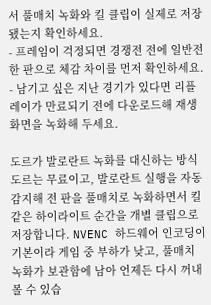서 풀매치 녹화와 킬 클립이 실제로 저장됐는지 확인하세요.
- 프레임이 걱정되면 경쟁전 전에 일반전 한 판으로 체감 차이를 먼저 확인하세요.
- 남기고 싶은 지난 경기가 있다면 리플레이가 만료되기 전에 다운로드해 재생 화면을 녹화해 두세요.

도르가 발로란트 녹화를 대신하는 방식
도르는 무료이고, 발로란트 실행을 자동 감지해 전 판을 풀매치로 녹화하면서 킬 같은 하이라이트 순간을 개별 클립으로 저장합니다. NVENC 하드웨어 인코딩이 기본이라 게임 중 부하가 낮고, 풀매치 녹화가 보관함에 남아 언제든 다시 꺼내 볼 수 있습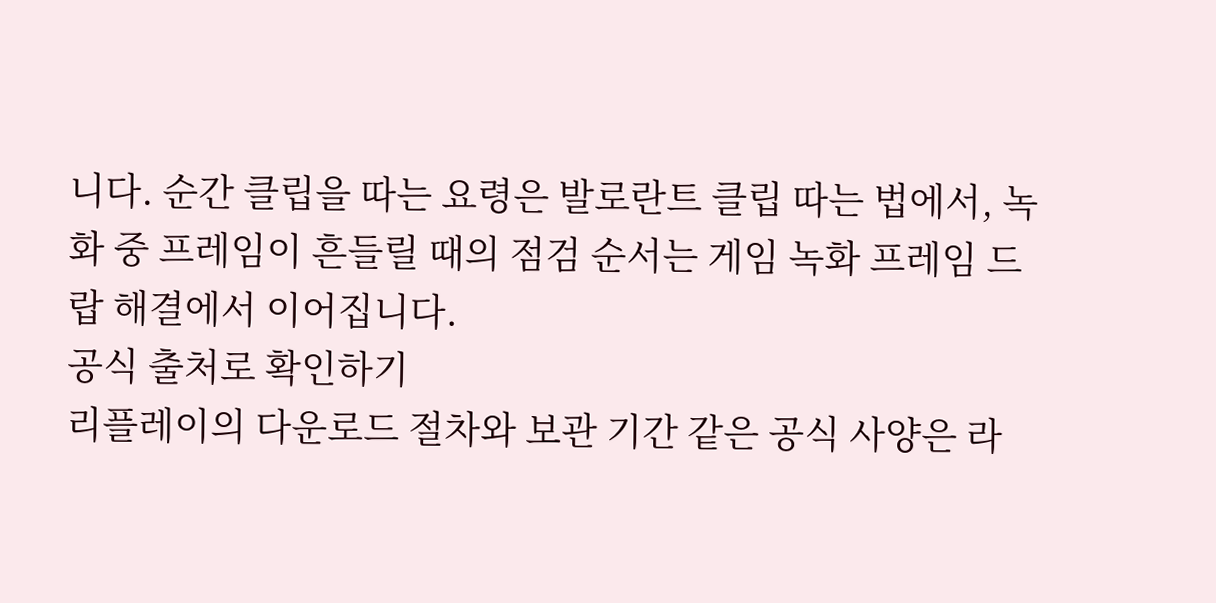니다. 순간 클립을 따는 요령은 발로란트 클립 따는 법에서, 녹화 중 프레임이 흔들릴 때의 점검 순서는 게임 녹화 프레임 드랍 해결에서 이어집니다.
공식 출처로 확인하기
리플레이의 다운로드 절차와 보관 기간 같은 공식 사양은 라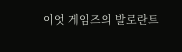이엇 게임즈의 발로란트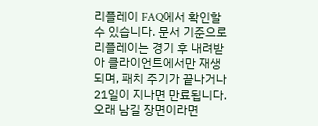리플레이 FAQ에서 확인할 수 있습니다. 문서 기준으로 리플레이는 경기 후 내려받아 클라이언트에서만 재생되며, 패치 주기가 끝나거나 21일이 지나면 만료됩니다. 오래 남길 장면이라면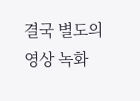결국 별도의 영상 녹화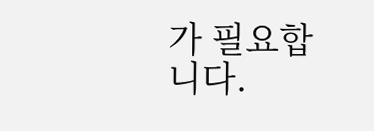가 필요합니다.